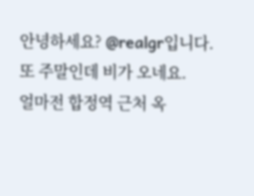안녕하세요? @realgr입니다.
또 주말인데 비가 오네요.
얼마전 합정역 근처 옥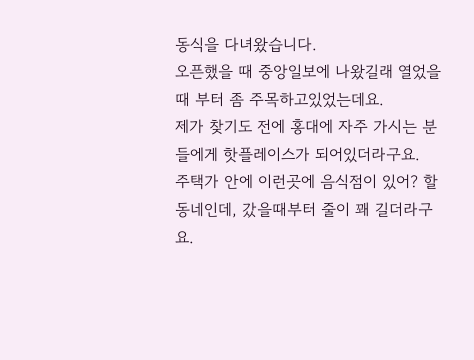동식을 다녀왔습니다.
오픈했을 때 중앙일보에 나왔길래 열었을 때 부터 좀 주목하고있었는데요.
제가 찾기도 전에 홍대에 자주 가시는 분들에게 핫플레이스가 되어있더라구요.
주택가 안에 이런곳에 음식점이 있어? 할 동네인데, 갔을때부터 줄이 꽤 길더라구요.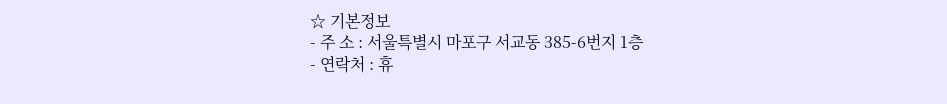☆ 기본정보
- 주 소 : 서울특별시 마포구 서교동 385-6번지 1층
- 연락처 : 휴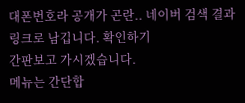대폰번호라 공개가 곤란.. 네이버 검색 결과 링크로 남깁니다. 확인하기
간판보고 가시겠습니다.
메뉴는 간단합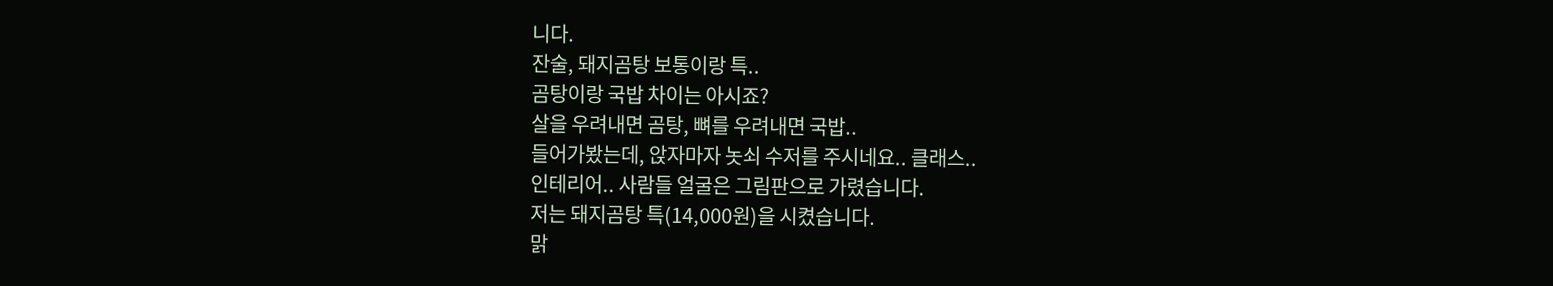니다.
잔술, 돼지곰탕 보통이랑 특..
곰탕이랑 국밥 차이는 아시죠?
살을 우려내면 곰탕, 뼈를 우려내면 국밥..
들어가봤는데, 앉자마자 놋쇠 수저를 주시네요.. 클래스..
인테리어.. 사람들 얼굴은 그림판으로 가렸습니다.
저는 돼지곰탕 특(14,000원)을 시켰습니다.
맑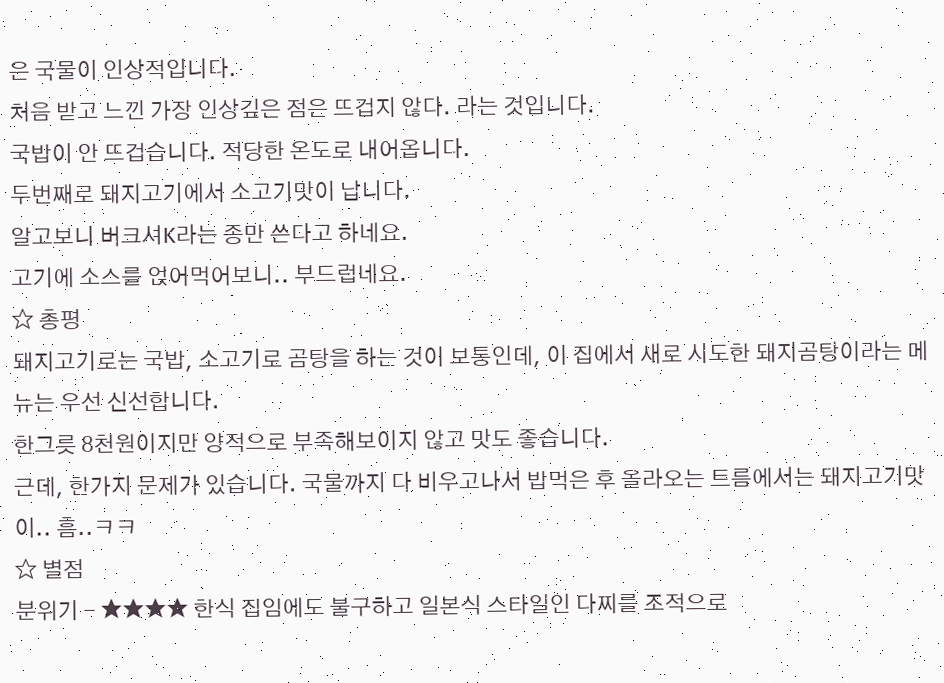은 국물이 인상적입니다.
처음 받고 느낀 가장 인상깊은 점은 뜨겁지 않다. 라는 것입니다.
국밥이 안 뜨겁습니다. 적당한 온도로 내어옵니다.
두번째로 돼지고기에서 소고기맛이 납니다.
알고보니 버크셔K라는 종만 쓴다고 하네요.
고기에 소스를 얹어먹어보니.. 부드럽네요.
☆ 총평
돼지고기로는 국밥, 소고기로 곰탕을 하는 것이 보통인데, 이 집에서 새로 시도한 돼지곰탕이라는 메뉴는 우선 신선합니다.
한그릇 8천원이지만 양적으로 부족해보이지 않고 맛도 좋습니다.
근데, 한가지 문제가 있습니다. 국물까지 다 비우고나서 밥먹은 후 올라오는 트름에서는 돼지고기맛이.. 흠..ㅋㅋ
☆ 별점
분위기 - ★★★★ 한식 집임에도 불구하고 일본식 스타일인 다찌를 조적으로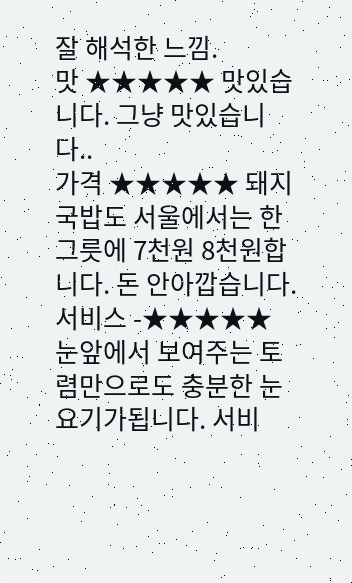잘 해석한 느낌.
맛 ★★★★★ 맛있습니다. 그냥 맛있습니다..
가격 ★★★★★ 돼지국밥도 서울에서는 한그릇에 7천원 8천원합니다. 돈 안아깝습니다.
서비스 -★★★★★ 눈앞에서 보여주는 토렴만으로도 충분한 눈요기가됩니다. 서비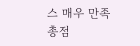스 매우 만족
총점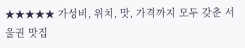★★★★★ 가성비, 위치, 맛, 가격까지 모두 갖춘 서울권 맛집